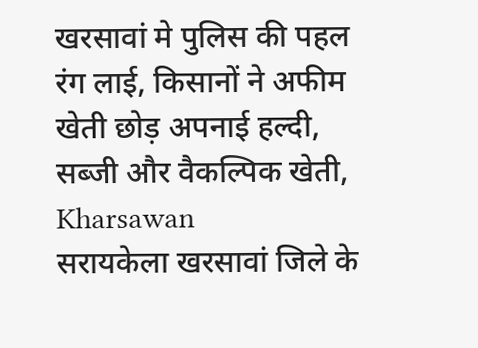खरसावां मे पुलिस की पहल रंग लाई, किसानों ने अफीम खेती छोड़ अपनाई हल्दी, सब्जी और वैकल्पिक खेती,
Kharsawan
सरायकेला खरसावां जिले के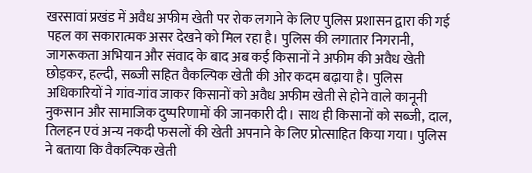खरसावां प्रखंड में अवैध अफीम खेती पर रोक लगाने के लिए पुलिस प्रशासन द्वारा की गई पहल का सकारात्मक असर देखने को मिल रहा है। पुलिस की लगातार निगरानी, जागरूकता अभियान और संवाद के बाद अब कई किसानों ने अफीम की अवैध खेती छोड़कर, हल्दी, सब्जी सहित वैकल्पिक खेती की ओर कदम बढ़ाया है। पुलिस अधिकारियों ने गांव-गांव जाकर किसानों को अवैध अफीम खेती से होने वाले कानूनी नुकसान और सामाजिक दुष्परिणामों की जानकारी दी। साथ ही किसानों को सब्जी, दाल, तिलहन एवं अन्य नकदी फसलों की खेती अपनाने के लिए प्रोत्साहित किया गया। पुलिस ने बताया कि वैकल्पिक खेती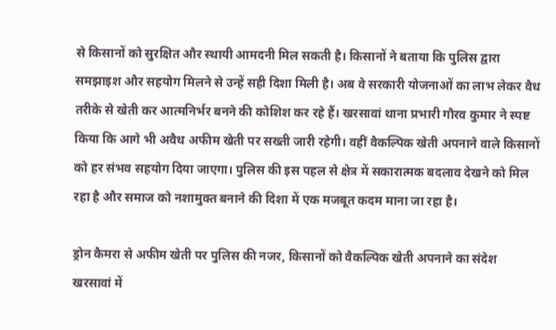से किसानों को सुरक्षित और स्थायी आमदनी मिल सकती है। किसानों ने बताया कि पुलिस द्वारा समझाइश और सहयोग मिलने से उन्हें सही दिशा मिली है। अब वे सरकारी योजनाओं का लाभ लेकर वैध तरीके से खेती कर आत्मनिर्भर बनने की कोशिश कर रहे हैं। खरसावां थाना प्रभारी गौरव कुमार ने स्पष्ट किया कि आगे भी अवैध अफीम खेती पर सख्ती जारी रहेगी। वहीं वैकल्पिक खेती अपनाने वाले किसानों को हर संभव सहयोग दिया जाएगा। पुलिस की इस पहल से क्षेत्र में सकारात्मक बदलाव देखने को मिल रहा है और समाज को नशामुक्त बनाने की दिशा में एक मजबूत कदम माना जा रहा है।

ड्रोन कैमरा से अफीम खेती पर पुलिस की नजर, किसानों को वैकल्पिक खेती अपनाने का संदेश
खरसावां में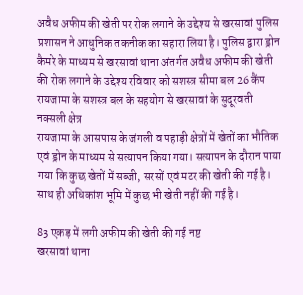अवैध अफीम की खेती पर रोक लगाने के उद्देश्य से खरसावां पुलिस प्रशासन ने आधुनिक तकनीक का सहारा लिया है। पुलिस द्वारा ड्रोन कैमरे के माध्यम से खरसावां थाना अंतर्गत अवैध अफीम की खेती की रोक लगाने के उद्देश्य रविवार को सशस्त्र सीमा बल 26 कैंप रायजामा के सशस्त्र बल के सहयोग से खरसावां के सुदूरवती नक्सली क्षेत्र
रायजामा के आसपास के जंगली व पहाड़ी क्षेत्रों में खेतों का भौतिक एवं ड्रोन के माध्यम से सत्यापन किया गया। सत्यापन के दौरान पाया गया कि कुछ खेतों में सब्जी, सरसों एवं मटर की खेती की गई है। साथ ही अधिकांश भूमि में कुछ भी खेती नहीं की गई है।

83 एकड़ में लगी अफीम की खेती की गई नष्ट
खरसावां थाना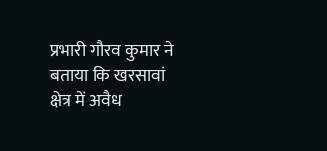प्रभारी गौरव कुमार ने बताया कि खरसावां क्षेत्र में अवैध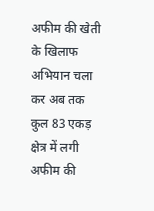अफीम की खेती के खिलाफ अभियान चला कर अब तक कुल 83 एकड़ क्षेत्र में लगी अफीम की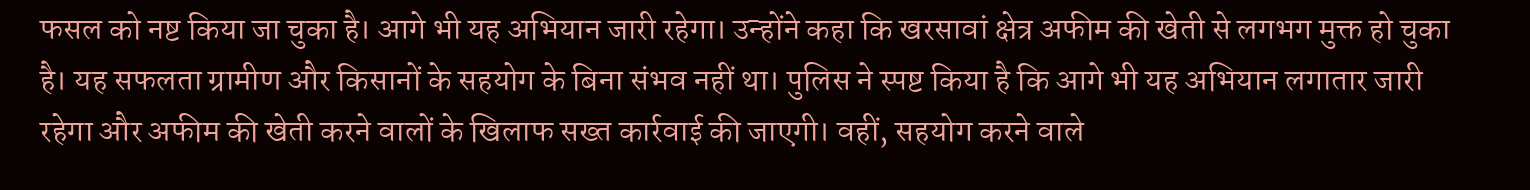फसल को नष्ट किया जा चुका है। आगे भी यह अभियान जारी रहेगा। उन्होंने कहा कि खरसावां क्षेत्र अफीम की खेती से लगभग मुक्त हो चुका है। यह सफलता ग्रामीण और किसानों के सहयोग के बिना संभव नहीं था। पुलिस ने स्पष्ट किया है कि आगे भी यह अभियान लगातार जारी रहेगा और अफीम की खेती करने वालों के खिलाफ सख्त कार्रवाई की जाएगी। वहीं, सहयोग करने वाले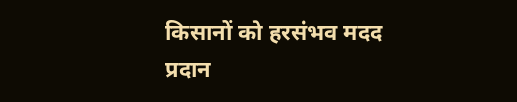किसानों को हरसंभव मदद प्रदान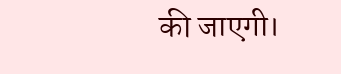की जाएगी।